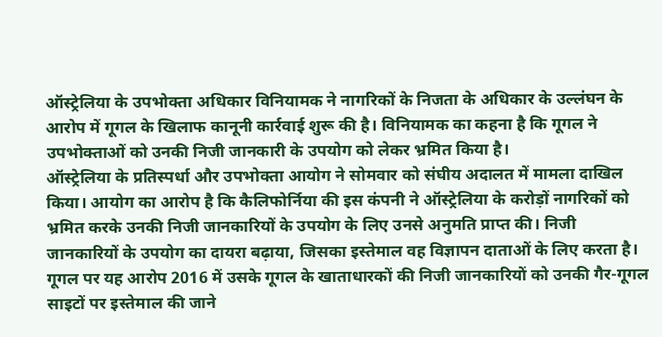ऑस्ट्रेलिया के उपभोक्ता अधिकार विनियामक ने नागरिकों के निजता के अधिकार के उल्लंघन के आरोप में गूगल के खिलाफ कानूनी कार्रवाई शुरू की है। विनियामक का कहना है कि गूगल ने उपभोक्ताओं को उनकी निजी जानकारी के उपयोग को लेकर भ्रमित किया है।
ऑस्ट्रेलिया के प्रतिस्पर्धा और उपभोक्ता आयोग ने सोमवार को संघीय अदालत में मामला दाखिल किया। आयोग का आरोप है कि कैलिफोर्निया की इस कंपनी ने ऑस्ट्रेलिया के करोड़ों नागरिकों को भ्रमित करके उनकी निजी जानकारियों के उपयोग के लिए उनसे अनुमति प्राप्त की। निजी जानकारियों के उपयोग का दायरा बढ़ाया, जिसका इस्तेमाल वह विज्ञापन दाताओं के लिए करता है।
गूगल पर यह आरोप 2016 में उसके गूगल के खाताधारकों की निजी जानकारियों को उनकी गैर-गूगल साइटों पर इस्तेमाल की जाने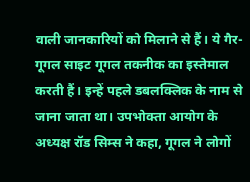वाली जानकारियों को मिलाने से हैं। ये गैर-गूगल साइट गूगल तकनीक का इस्तेमाल करती हैं। इन्हें पहले डबलक्लिक के नाम से जाना जाता था। उपभोक्ता आयोग के अध्यक्ष रॉड सिम्स ने कहा, गूगल ने लोगों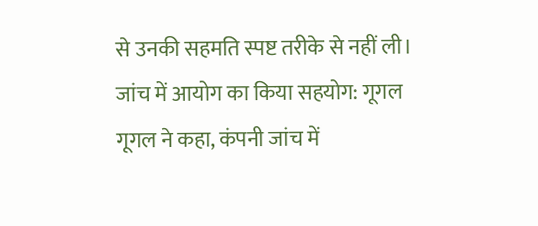से उनकी सहमति स्पष्ट तरीके से नहीं ली।
जांच में आयोग का किया सहयोग: गूगल
गूगल ने कहा, कंपनी जांच में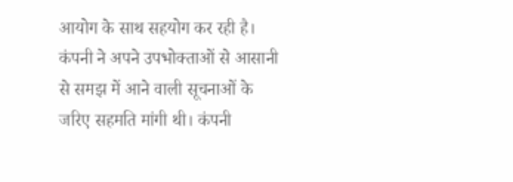आयोग के साथ सहयोग कर रही है। कंपनी ने अपने उपभोक्ताओं से आसानी से समझ में आने वाली सूचनाओं के जरिए सहमति मांगी थी। कंपनी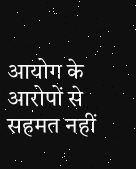आयोग के आरोपों से सहमत नहीं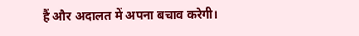हैं और अदालत में अपना बचाव करेगी।